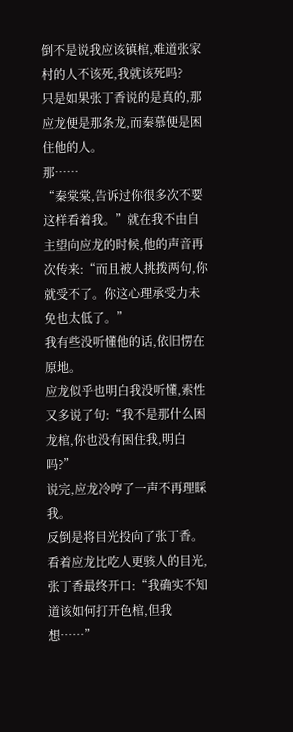倒不是说我应该镇棺,难道张家村的人不该死,我就该死吗?
只是如果张丁香说的是真的,那应龙便是那条龙,而秦慕便是困住他的人。
那……
“秦棠棠,告诉过你很多次不要这样看着我。”就在我不由自主望向应龙的时候,他的声音再次传来:“而且被人挑拨两句,你就受不了。你这心理承受力未免也太低了。”
我有些没听懂他的话,依旧愣在原地。
应龙似乎也明白我没听懂,索性又多说了句:“我不是那什么困龙棺,你也没有困住我,明白吗?”
说完,应龙冷哼了一声不再理睬我。
反倒是将目光投向了张丁香。
看着应龙比吃人更骇人的目光,张丁香最终开口:“我确实不知道该如何打开色棺,但我想……”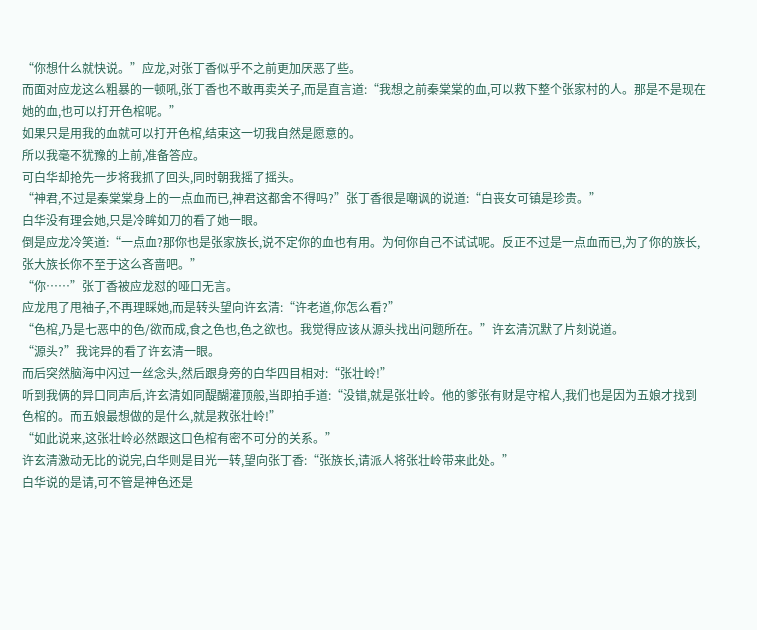“你想什么就快说。”应龙,对张丁香似乎不之前更加厌恶了些。
而面对应龙这么粗暴的一顿吼,张丁香也不敢再卖关子,而是直言道:“我想之前秦棠棠的血,可以救下整个张家村的人。那是不是现在她的血,也可以打开色棺呢。”
如果只是用我的血就可以打开色棺,结束这一切我自然是愿意的。
所以我毫不犹豫的上前,准备答应。
可白华却抢先一步将我抓了回头,同时朝我摇了摇头。
“神君,不过是秦棠棠身上的一点血而已,神君这都舍不得吗?”张丁香很是嘲讽的说道:“白丧女可镇是珍贵。”
白华没有理会她,只是冷眸如刀的看了她一眼。
倒是应龙冷笑道:“一点血?那你也是张家族长,说不定你的血也有用。为何你自己不试试呢。反正不过是一点血而已,为了你的族长,张大族长你不至于这么吝啬吧。”
“你……”张丁香被应龙怼的哑口无言。
应龙甩了甩袖子,不再理睬她,而是转头望向许玄清:“许老道,你怎么看?”
“色棺,乃是七恶中的色/欲而成,食之色也,色之欲也。我觉得应该从源头找出问题所在。”许玄清沉默了片刻说道。
“源头?”我诧异的看了许玄清一眼。
而后突然脑海中闪过一丝念头,然后跟身旁的白华四目相对:“张壮岭!”
听到我俩的异口同声后,许玄清如同醍醐灌顶般,当即拍手道:“没错,就是张壮岭。他的爹张有财是守棺人,我们也是因为五娘才找到色棺的。而五娘最想做的是什么,就是救张壮岭!”
“如此说来,这张壮岭必然跟这口色棺有密不可分的关系。”
许玄清激动无比的说完,白华则是目光一转,望向张丁香:“张族长,请派人将张壮岭带来此处。”
白华说的是请,可不管是神色还是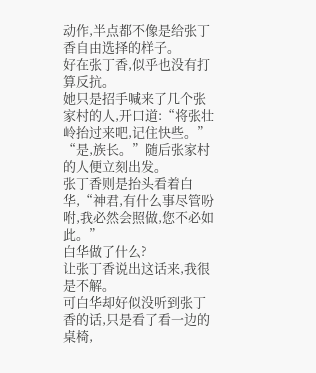动作,半点都不像是给张丁香自由选择的样子。
好在张丁香,似乎也没有打算反抗。
她只是招手喊来了几个张家村的人,开口道:“将张壮岭抬过来吧,记住快些。”
“是,族长。”随后张家村的人便立刻出发。
张丁香则是抬头看着白华,“神君,有什么事尽管吩咐,我必然会照做,您不必如此。”
白华做了什么?
让张丁香说出这话来,我很是不解。
可白华却好似没听到张丁香的话,只是看了看一边的桌椅,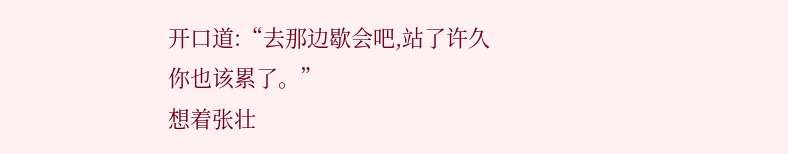开口道:“去那边歇会吧,站了许久你也该累了。”
想着张壮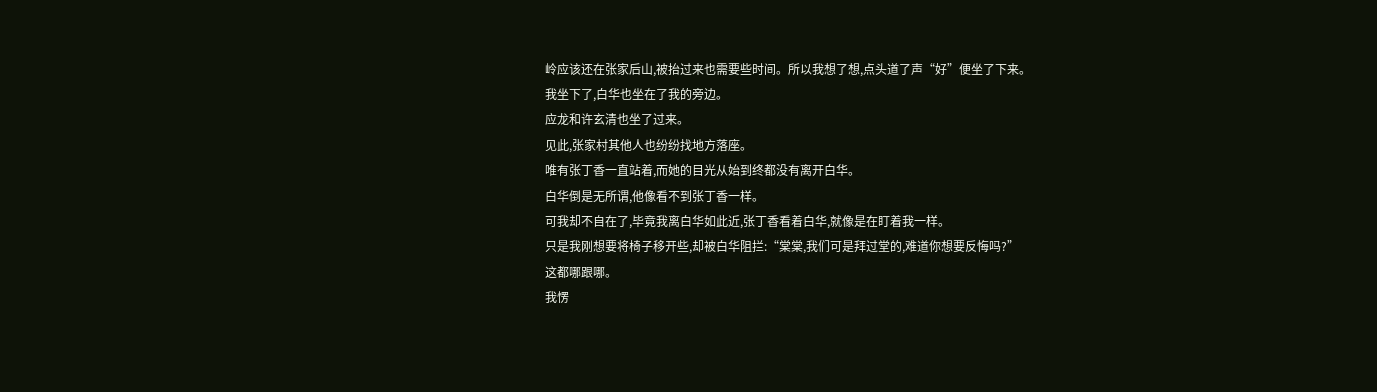岭应该还在张家后山,被抬过来也需要些时间。所以我想了想,点头道了声“好”便坐了下来。
我坐下了,白华也坐在了我的旁边。
应龙和许玄清也坐了过来。
见此,张家村其他人也纷纷找地方落座。
唯有张丁香一直站着,而她的目光从始到终都没有离开白华。
白华倒是无所谓,他像看不到张丁香一样。
可我却不自在了,毕竟我离白华如此近,张丁香看着白华,就像是在盯着我一样。
只是我刚想要将椅子移开些,却被白华阻拦:“棠棠,我们可是拜过堂的,难道你想要反悔吗?”
这都哪跟哪。
我愣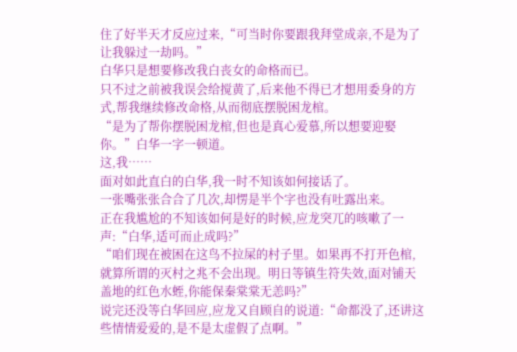住了好半天才反应过来,“可当时你要跟我拜堂成亲,不是为了让我躲过一劫吗。”
白华只是想要修改我白丧女的命格而已。
只不过之前被我误会给搅黄了,后来他不得已才想用委身的方式,帮我继续修改命格,从而彻底摆脱困龙棺。
“是为了帮你摆脱困龙棺,但也是真心爱慕,所以想要迎娶你。”白华一字一顿道。
这,我……
面对如此直白的白华,我一时不知该如何接话了。
一张嘴张张合合了几次,却愣是半个字也没有吐露出来。
正在我尴尬的不知该如何是好的时候,应龙突兀的咳嗽了一声:“白华,适可而止成吗?”
“咱们现在被困在这鸟不拉屎的村子里。如果再不打开色棺,就算所谓的灭村之兆不会出现。明日等镇生符失效,面对铺天盖地的红色水蛭,你能保秦棠棠无恙吗?”
说完还没等白华回应,应龙又自顾自的说道:“命都没了,还讲这些情情爱爱的,是不是太虚假了点啊。”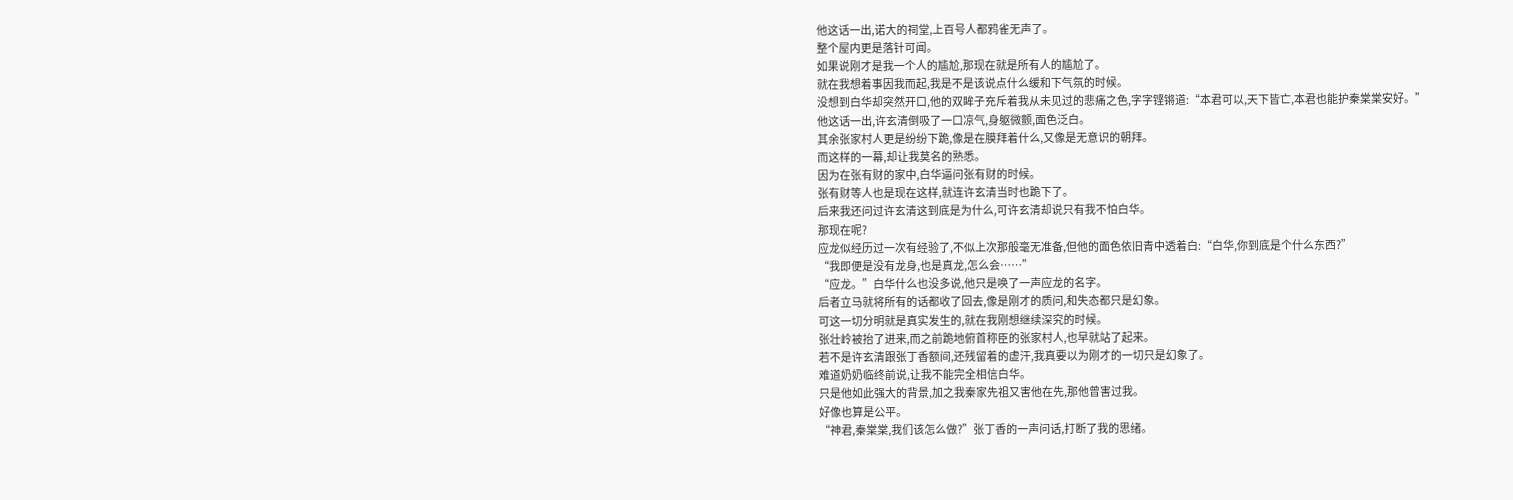他这话一出,诺大的祠堂,上百号人都鸦雀无声了。
整个屋内更是落针可闻。
如果说刚才是我一个人的尴尬,那现在就是所有人的尴尬了。
就在我想着事因我而起,我是不是该说点什么缓和下气氛的时候。
没想到白华却突然开口,他的双眸子充斥着我从未见过的悲痛之色,字字铿锵道:“本君可以,天下皆亡,本君也能护秦棠棠安好。”
他这话一出,许玄清倒吸了一口凉气,身躯微颤,面色泛白。
其余张家村人更是纷纷下跪,像是在膜拜着什么,又像是无意识的朝拜。
而这样的一幕,却让我莫名的熟悉。
因为在张有财的家中,白华逼问张有财的时候。
张有财等人也是现在这样,就连许玄清当时也跪下了。
后来我还问过许玄清这到底是为什么,可许玄清却说只有我不怕白华。
那现在呢?
应龙似经历过一次有经验了,不似上次那般毫无准备,但他的面色依旧青中透着白:“白华,你到底是个什么东西?”
“我即便是没有龙身,也是真龙,怎么会……”
“应龙。”白华什么也没多说,他只是唤了一声应龙的名字。
后者立马就将所有的话都收了回去,像是刚才的质问,和失态都只是幻象。
可这一切分明就是真实发生的,就在我刚想继续深究的时候。
张壮岭被抬了进来,而之前跪地俯首称臣的张家村人,也早就站了起来。
若不是许玄清跟张丁香额间,还残留着的虚汗,我真要以为刚才的一切只是幻象了。
难道奶奶临终前说,让我不能完全相信白华。
只是他如此强大的背景,加之我秦家先祖又害他在先,那他曾害过我。
好像也算是公平。
“神君,秦棠棠,我们该怎么做?”张丁香的一声问话,打断了我的思绪。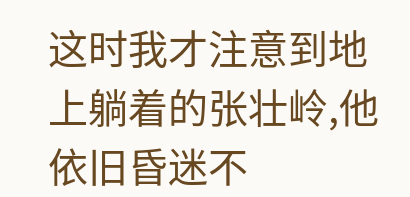这时我才注意到地上躺着的张壮岭,他依旧昏迷不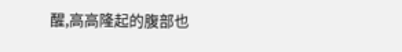醒,高高隆起的腹部也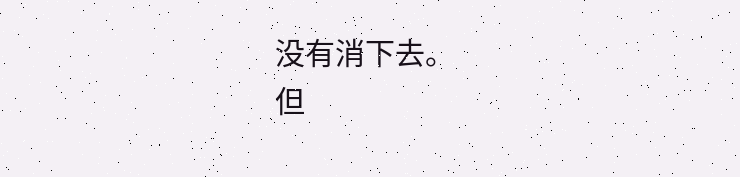没有消下去。
但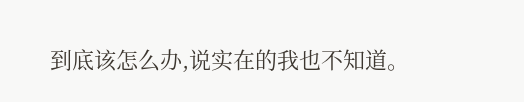到底该怎么办,说实在的我也不知道。